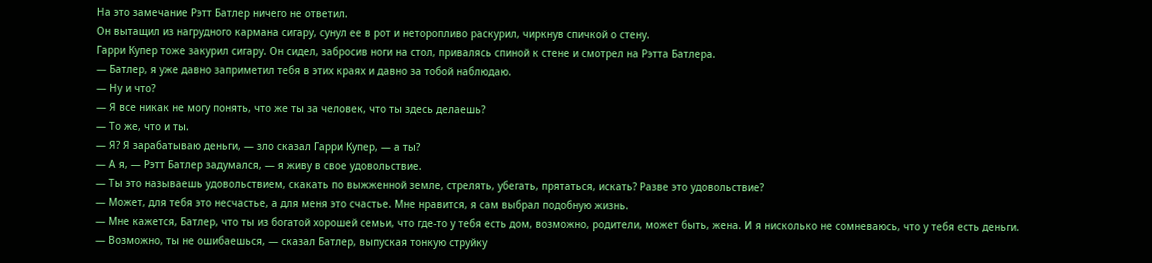На это замечание Рэтт Батлер ничего не ответил.
Он вытащил из нагрудного кармана сигару, сунул ее в рот и неторопливо раскурил, чиркнув спичкой о стену.
Гарри Купер тоже закурил сигару. Он сидел, забросив ноги на стол, привалясь спиной к стене и смотрел на Рэтта Батлера.
— Батлер, я уже давно заприметил тебя в этих краях и давно за тобой наблюдаю.
— Ну и что?
— Я все никак не могу понять, что же ты за человек, что ты здесь делаешь?
— То же, что и ты.
— Я? Я зарабатываю деньги, — зло сказал Гарри Купер, — а ты?
— А я, — Рэтт Батлер задумался, — я живу в свое удовольствие.
— Ты это называешь удовольствием, скакать по выжженной земле, стрелять, убегать, прятаться, искать? Разве это удовольствие?
— Может, для тебя это несчастье, а для меня это счастье. Мне нравится, я сам выбрал подобную жизнь.
— Мне кажется, Батлер, что ты из богатой хорошей семьи, что где-то у тебя есть дом, возможно, родители, может быть, жена. И я нисколько не сомневаюсь, что у тебя есть деньги.
— Возможно, ты не ошибаешься, — сказал Батлер, выпуская тонкую струйку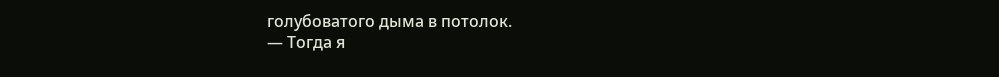голубоватого дыма в потолок.
— Тогда я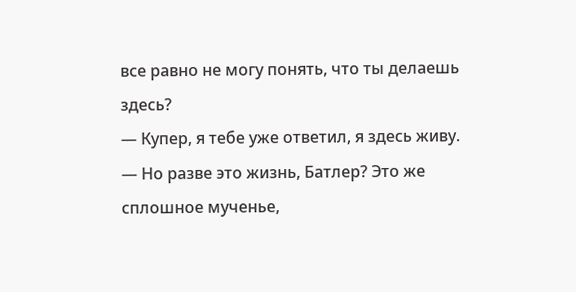все равно не могу понять, что ты делаешь здесь?
— Купер, я тебе уже ответил, я здесь живу.
— Но разве это жизнь, Батлер? Это же сплошное мученье,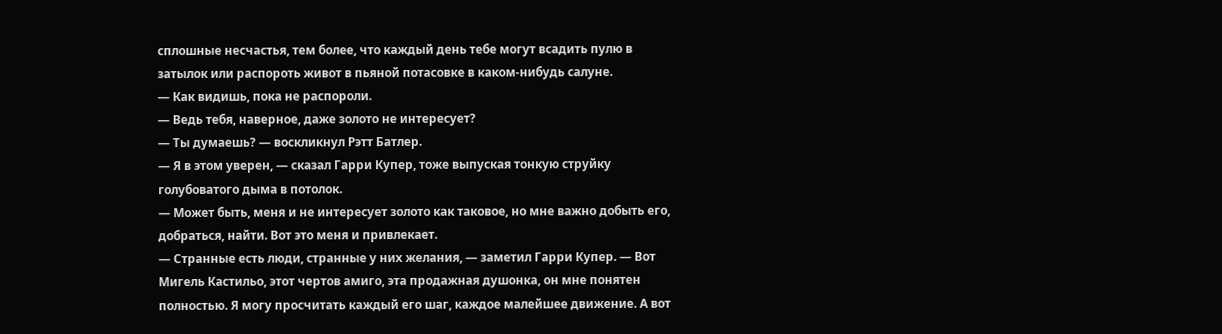сплошные несчастья, тем более, что каждый день тебе могут всадить пулю в затылок или распороть живот в пьяной потасовке в каком-нибудь салуне.
— Как видишь, пока не распороли.
— Ведь тебя, наверное, даже золото не интересует?
— Ты думаешь? — воскликнул Рэтт Батлер.
— Я в этом уверен, — сказал Гарри Купер, тоже выпуская тонкую струйку голубоватого дыма в потолок.
— Может быть, меня и не интересует золото как таковое, но мне важно добыть его, добраться, найти. Вот это меня и привлекает.
— Странные есть люди, странные у них желания, — заметил Гарри Купер. — Вот Мигель Кастильо, этот чертов амиго, эта продажная душонка, он мне понятен полностью. Я могу просчитать каждый его шаг, каждое малейшее движение. А вот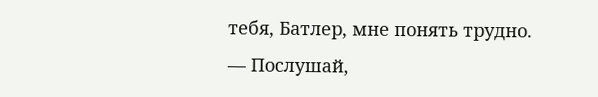тебя, Батлер, мне понять трудно.
— Послушай,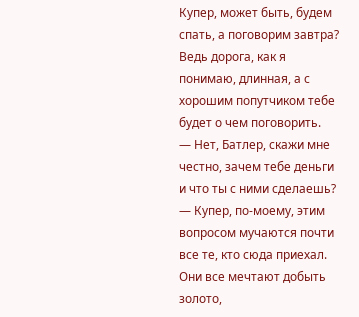Купер, может быть, будем спать, а поговорим завтра? Ведь дорога, как я понимаю, длинная, а с хорошим попутчиком тебе будет о чем поговорить.
— Нет, Батлер, скажи мне честно, зачем тебе деньги и что ты с ними сделаешь?
— Купер, по-моему, этим вопросом мучаются почти все те, кто сюда приехал. Они все мечтают добыть золото,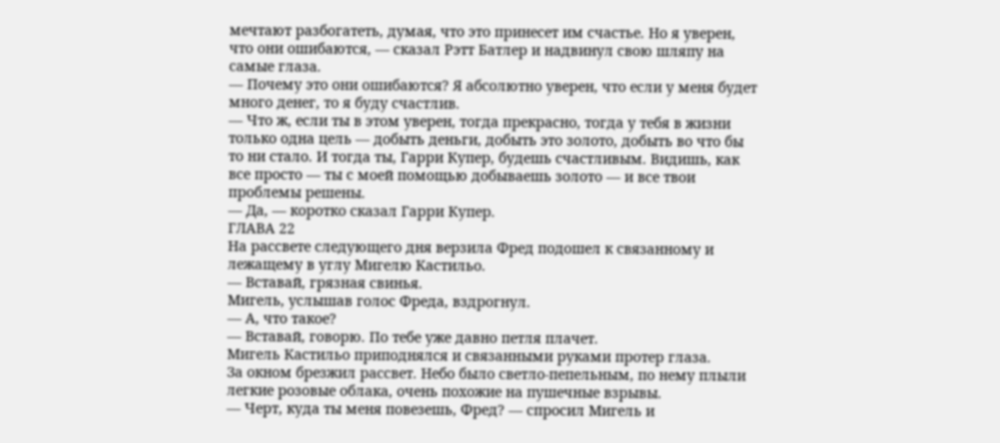мечтают разбогатеть, думая, что это принесет им счастье. Но я уверен, что они ошибаются, — сказал Рэтт Батлер и надвинул свою шляпу на самые глаза.
— Почему это они ошибаются? Я абсолютно уверен, что если у меня будет много денег, то я буду счастлив.
— Что ж, если ты в этом уверен, тогда прекрасно, тогда у тебя в жизни только одна цель — добыть деньги, добыть это золото, добыть во что бы то ни стало. И тогда ты, Гарри Купер, будешь счастливым. Видишь, как все просто — ты с моей помощью добываешь золото — и все твои проблемы решены.
— Да, — коротко сказал Гарри Купер.
ГЛАВА 22
На рассвете следующего дня верзила Фред подошел к связанному и лежащему в углу Мигелю Кастильо.
— Вставай, грязная свинья.
Мигель, услышав голос Фреда, вздрогнул.
— А, что такое?
— Вставай, говорю. По тебе уже давно петля плачет.
Мигель Кастильо приподнялся и связанными руками протер глаза.
За окном брезжил рассвет. Небо было светло-пепельным, по нему плыли легкие розовые облака, очень похожие на пушечные взрывы.
— Черт, куда ты меня повезешь, Фред? — спросил Мигель и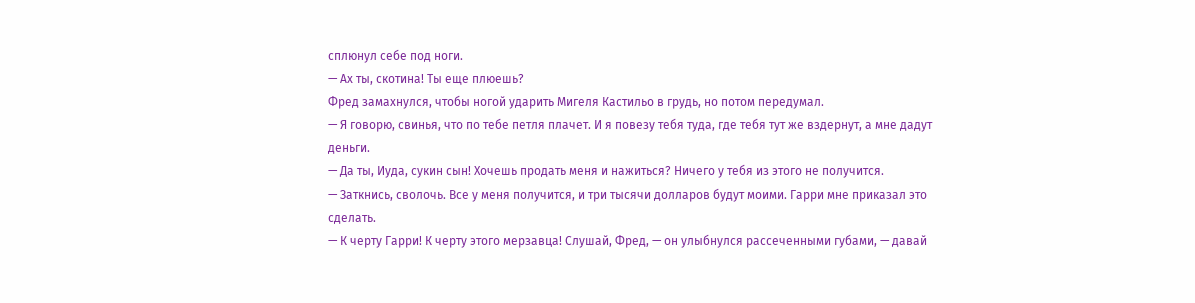сплюнул себе под ноги.
— Ах ты, скотина! Ты еще плюешь?
Фред замахнулся, чтобы ногой ударить Мигеля Кастильо в грудь, но потом передумал.
— Я говорю, свинья, что по тебе петля плачет. И я повезу тебя туда, где тебя тут же вздернут, а мне дадут деньги.
— Да ты, Иуда, сукин сын! Хочешь продать меня и нажиться? Ничего у тебя из этого не получится.
— Заткнись, сволочь. Все у меня получится, и три тысячи долларов будут моими. Гарри мне приказал это сделать.
— К черту Гарри! К черту этого мерзавца! Слушай, Фред, — он улыбнулся рассеченными губами, — давай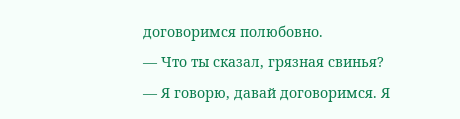договоримся полюбовно.
— Что ты сказал, грязная свинья?
— Я говорю, давай договоримся. Я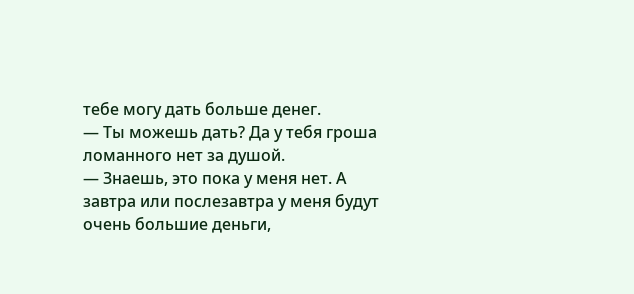тебе могу дать больше денег.
— Ты можешь дать? Да у тебя гроша ломанного нет за душой.
— Знаешь, это пока у меня нет. А завтра или послезавтра у меня будут очень большие деньги,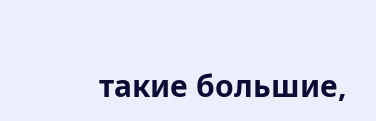такие большие,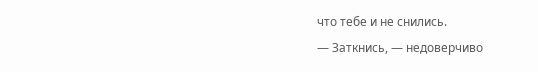что тебе и не снились.
— Заткнись, — недоверчиво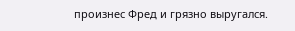произнес Фред и грязно выругался.